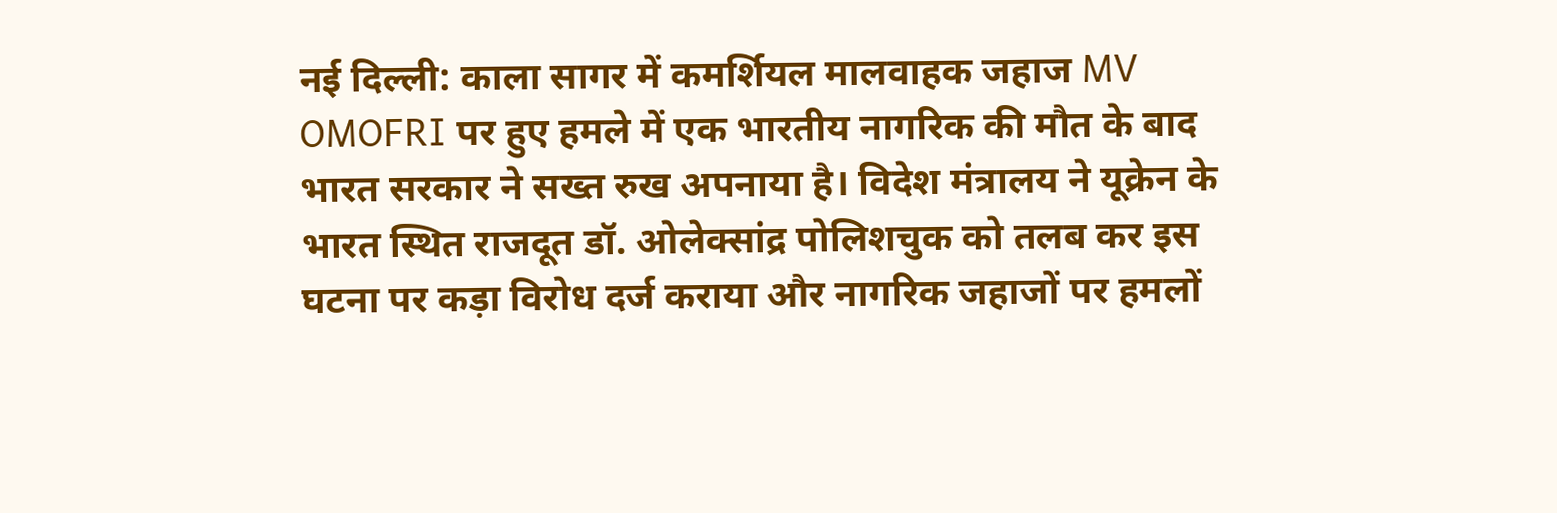नई दिल्ली: काला सागर में कमर्शियल मालवाहक जहाज MV OMOFRI पर हुए हमले में एक भारतीय नागरिक की मौत के बाद भारत सरकार ने सख्त रुख अपनाया है। विदेश मंत्रालय ने यूक्रेन के भारत स्थित राजदूत डॉ. ओलेक्सांद्र पोलिशचुक को तलब कर इस घटना पर कड़ा विरोध दर्ज कराया और नागरिक जहाजों पर हमलों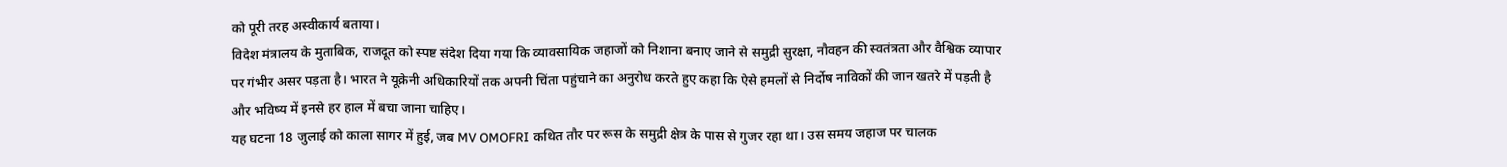को पूरी तरह अस्वीकार्य बताया।
विदेश मंत्रालय के मुताबिक, राजदूत को स्पष्ट संदेश दिया गया कि व्यावसायिक जहाजों को निशाना बनाए जाने से समुद्री सुरक्षा, नौवहन की स्वतंत्रता और वैश्विक व्यापार पर गंभीर असर पड़ता है। भारत ने यूक्रेनी अधिकारियों तक अपनी चिंता पहुंचाने का अनुरोध करते हुए कहा कि ऐसे हमलों से निर्दोष नाविकों की जान खतरे में पड़ती है और भविष्य में इनसे हर हाल में बचा जाना चाहिए।
यह घटना 18 जुलाई को काला सागर में हुई, जब MV OMOFRI कथित तौर पर रूस के समुद्री क्षेत्र के पास से गुजर रहा था। उस समय जहाज पर चालक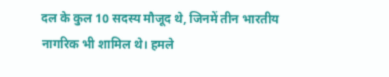दल के कुल 10 सदस्य मौजूद थे, जिनमें तीन भारतीय नागरिक भी शामिल थे। हमले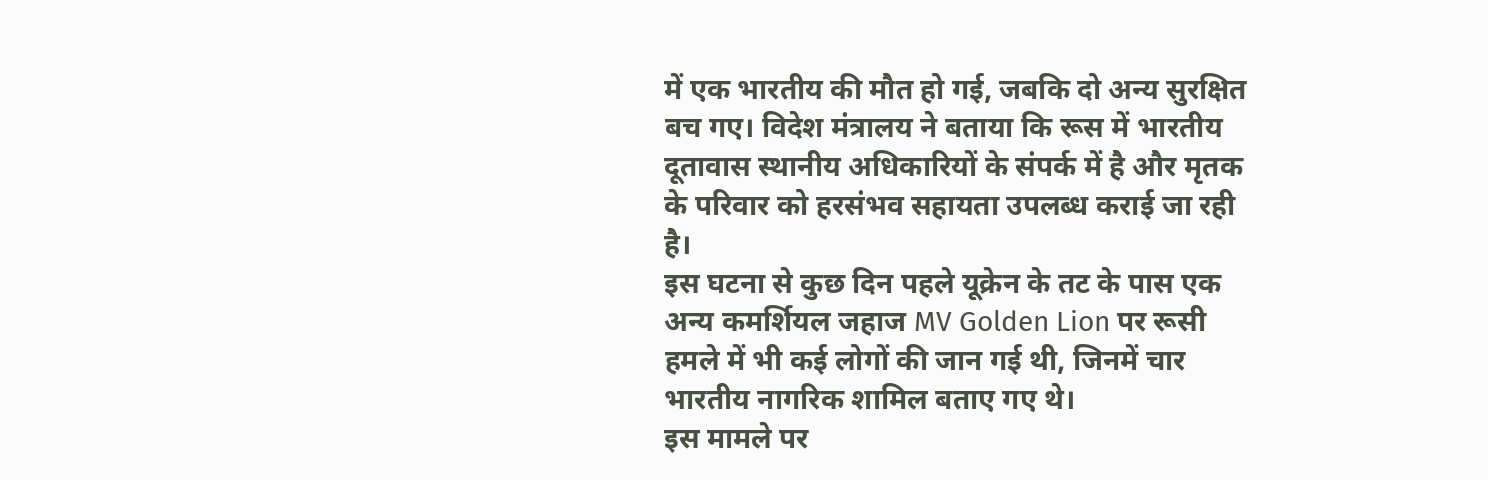में एक भारतीय की मौत हो गई, जबकि दो अन्य सुरक्षित बच गए। विदेश मंत्रालय ने बताया कि रूस में भारतीय दूतावास स्थानीय अधिकारियों के संपर्क में है और मृतक के परिवार को हरसंभव सहायता उपलब्ध कराई जा रही है।
इस घटना से कुछ दिन पहले यूक्रेन के तट के पास एक अन्य कमर्शियल जहाज MV Golden Lion पर रूसी हमले में भी कई लोगों की जान गई थी, जिनमें चार भारतीय नागरिक शामिल बताए गए थे।
इस मामले पर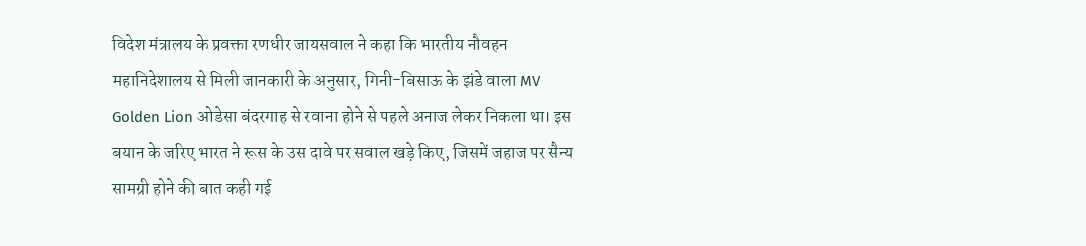विदेश मंत्रालय के प्रवक्ता रणधीर जायसवाल ने कहा कि भारतीय नौवहन महानिदेशालय से मिली जानकारी के अनुसार, गिनी-बिसाऊ के झंडे वाला MV Golden Lion ओडेसा बंदरगाह से रवाना होने से पहले अनाज लेकर निकला था। इस बयान के जरिए भारत ने रूस के उस दावे पर सवाल खड़े किए, जिसमें जहाज पर सैन्य सामग्री होने की बात कही गई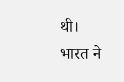थी।
भारत ने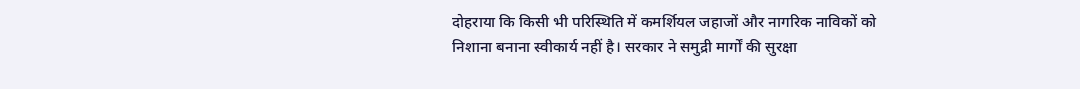दोहराया कि किसी भी परिस्थिति में कमर्शियल जहाजों और नागरिक नाविकों को निशाना बनाना स्वीकार्य नहीं है। सरकार ने समुद्री मार्गों की सुरक्षा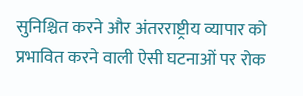सुनिश्चित करने और अंतरराष्ट्रीय व्यापार को प्रभावित करने वाली ऐसी घटनाओं पर रोक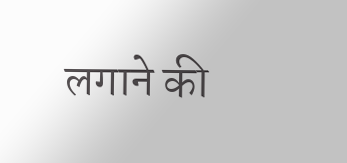लगाने की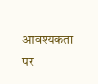आवश्यकता पर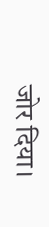जोर दिया।